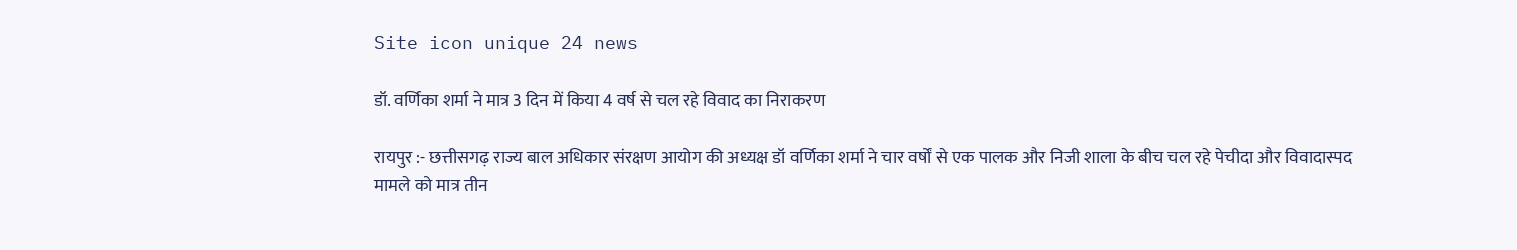Site icon unique 24 news

डॉ. वर्णिका शर्मा ने मात्र 3 दिन में किया 4 वर्ष से चल रहे विवाद का निराकरण

रायपुर :- छत्तीसगढ़ राज्य बाल अधिकार संरक्षण आयोग की अध्यक्ष डॉ वर्णिका शर्मा ने चार वर्षों से एक पालक और निजी शाला के बीच चल रहे पेचीदा और विवादास्पद मामले को मात्र तीन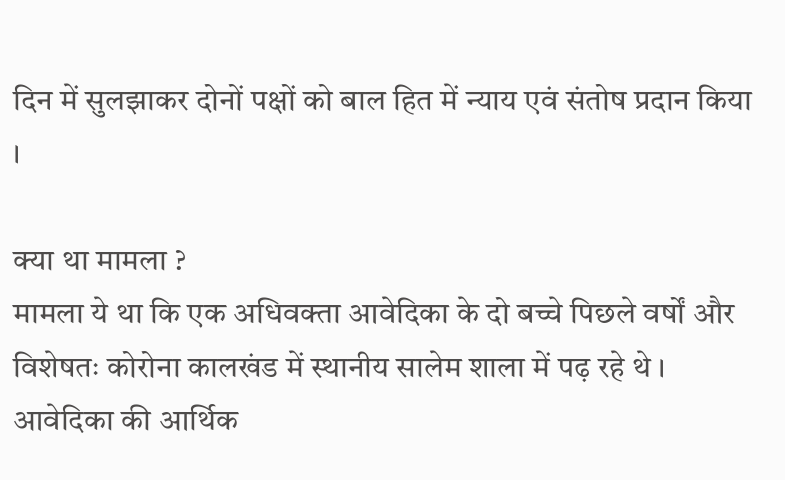दिन में सुलझाकर दोनों पक्षों को बाल हित में न्याय एवं संतोष प्रदान किया ।

क्या था मामला ?
मामला ये था कि एक अधिवक्ता आवेदिका के दो बच्चे पिछले वर्षों और विशेषतः कोरोना कालखंड में स्थानीय सालेम शाला में पढ़ रहे थे । आवेदिका की आर्थिक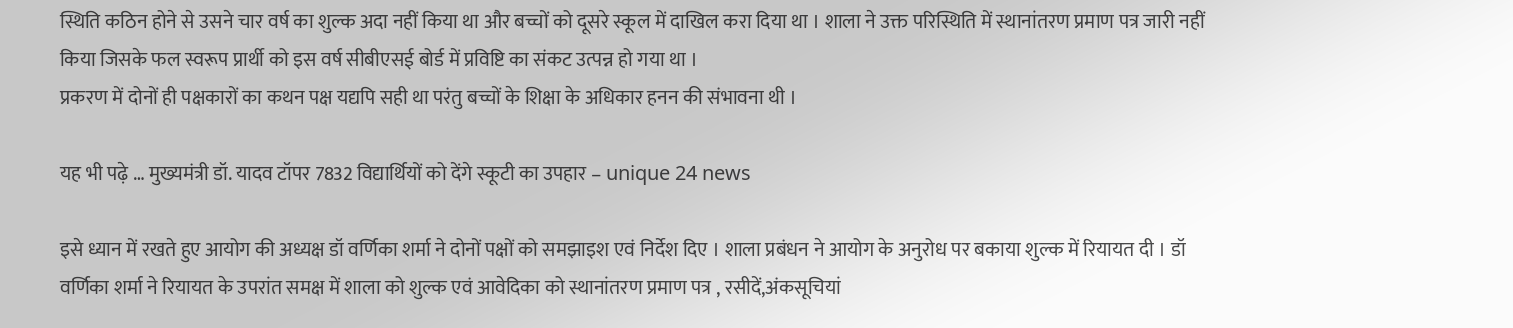स्थिति कठिन होने से उसने चार वर्ष का शुल्क अदा नहीं किया था और बच्चों को दूसरे स्कूल में दाखिल करा दिया था । शाला ने उक्त परिस्थिति में स्थानांतरण प्रमाण पत्र जारी नहीं किया जिसके फल स्वरूप प्रार्थी को इस वर्ष सीबीएसई बोर्ड में प्रविष्टि का संकट उत्पन्न हो गया था ।
प्रकरण में दोनों ही पक्षकारों का कथन पक्ष यद्यपि सही था परंतु बच्चों के शिक्षा के अधिकार हनन की संभावना थी ।

यह भी पढ़े … मुख्यमंत्री डॉ. यादव टॉपर 7832 विद्यार्थियों को देंगे स्कूटी का उपहार – unique 24 news

इसे ध्यान में रखते हुए आयोग की अध्यक्ष डॉ वर्णिका शर्मा ने दोनों पक्षों को समझाइश एवं निर्देश दिए । शाला प्रबंधन ने आयोग के अनुरोध पर बकाया शुल्क में रियायत दी । डॉ वर्णिका शर्मा ने रियायत के उपरांत समक्ष में शाला को शुल्क एवं आवेदिका को स्थानांतरण प्रमाण पत्र , रसीदें,अंकसूचियां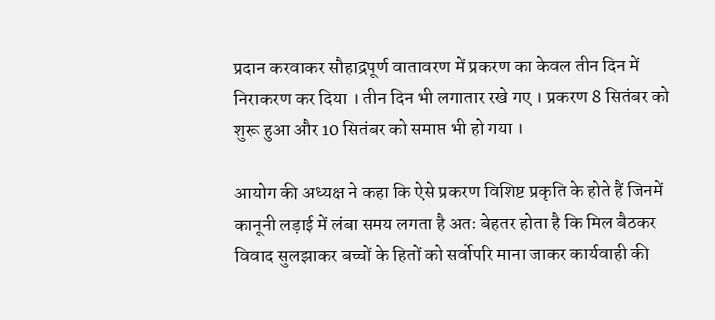प्रदान करवाकर सौहाद्रपूर्ण वातावरण में प्रकरण का केवल तीन दिन में निराकरण कर दिया । तीन दिन भी लगातार रखे गए । प्रकरण 8 सितंबर को शुरू हुआ और 10 सितंबर को समाप्त भी हो गया ।

आयोग की अध्यक्ष ने कहा कि ऐसे प्रकरण विशिष्ट प्रकृति के होते हैं जिनमें कानूनी लड़ाई में लंबा समय लगता है अतः बेहतर होता है कि मिल बैठकर विवाद सुलझाकर बच्चों के हितों को सर्वोपरि माना जाकर कार्यवाही की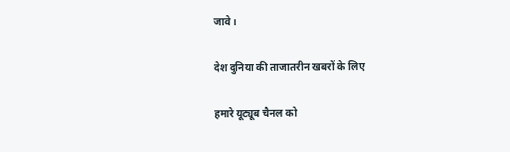जावे ।

देश दुनिया की ताजातरीन खबरों के लिए

हमारे यूट्यूब चैनल को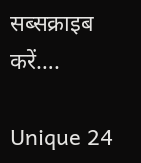सब्सक्राइब करें….

Unique 24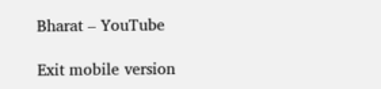Bharat – YouTube

Exit mobile version